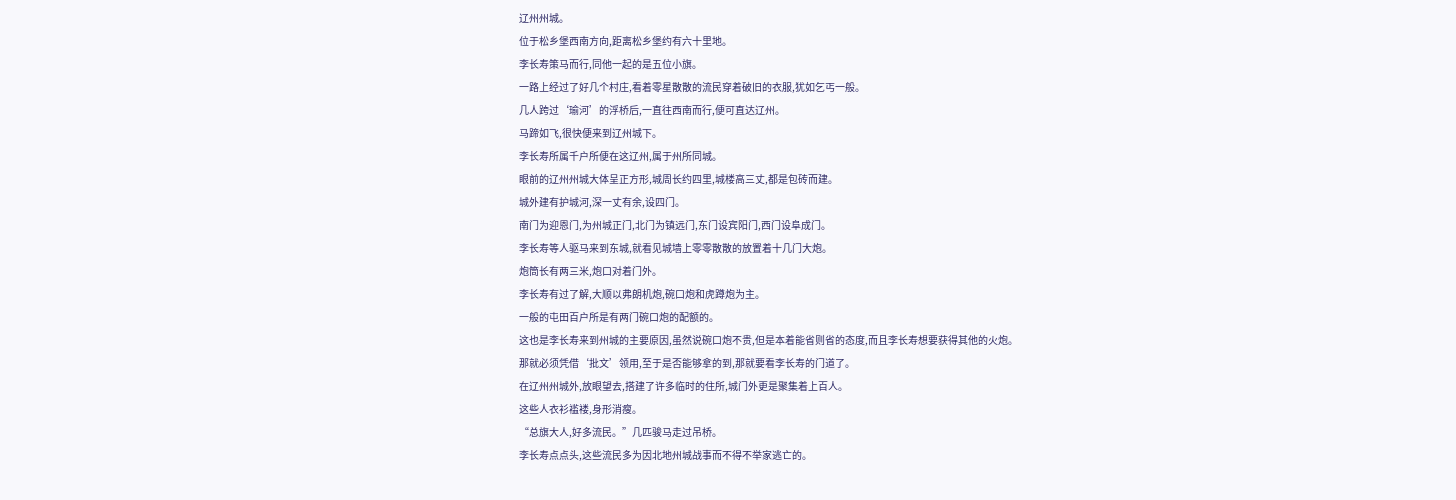辽州州城。
位于松乡堡西南方向,距离松乡堡约有六十里地。
李长寿策马而行,同他一起的是五位小旗。
一路上经过了好几个村庄,看着零星散散的流民穿着破旧的衣服,犹如乞丐一般。
几人跨过‘瑜河’的浮桥后,一直往西南而行,便可直达辽州。
马蹄如飞,很快便来到辽州城下。
李长寿所属千户所便在这辽州,属于州所同城。
眼前的辽州州城大体呈正方形,城周长约四里,城楼高三丈,都是包砖而建。
城外建有护城河,深一丈有余,设四门。
南门为迎恩门,为州城正门,北门为镇远门,东门设宾阳门,西门设阜成门。
李长寿等人驱马来到东城,就看见城墙上零零散散的放置着十几门大炮。
炮筒长有两三米,炮口对着门外。
李长寿有过了解,大顺以弗朗机炮,碗口炮和虎蹲炮为主。
一般的屯田百户所是有两门碗口炮的配额的。
这也是李长寿来到州城的主要原因,虽然说碗口炮不贵,但是本着能省则省的态度,而且李长寿想要获得其他的火炮。
那就必须凭借‘批文’领用,至于是否能够拿的到,那就要看李长寿的门道了。
在辽州州城外,放眼望去,搭建了许多临时的住所,城门外更是聚集着上百人。
这些人衣衫褴褛,身形消瘦。
“总旗大人,好多流民。”几匹骏马走过吊桥。
李长寿点点头,这些流民多为因北地州城战事而不得不举家逃亡的。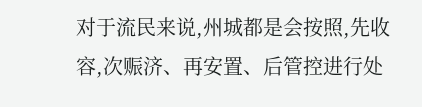对于流民来说,州城都是会按照,先收容,次赈济、再安置、后管控进行处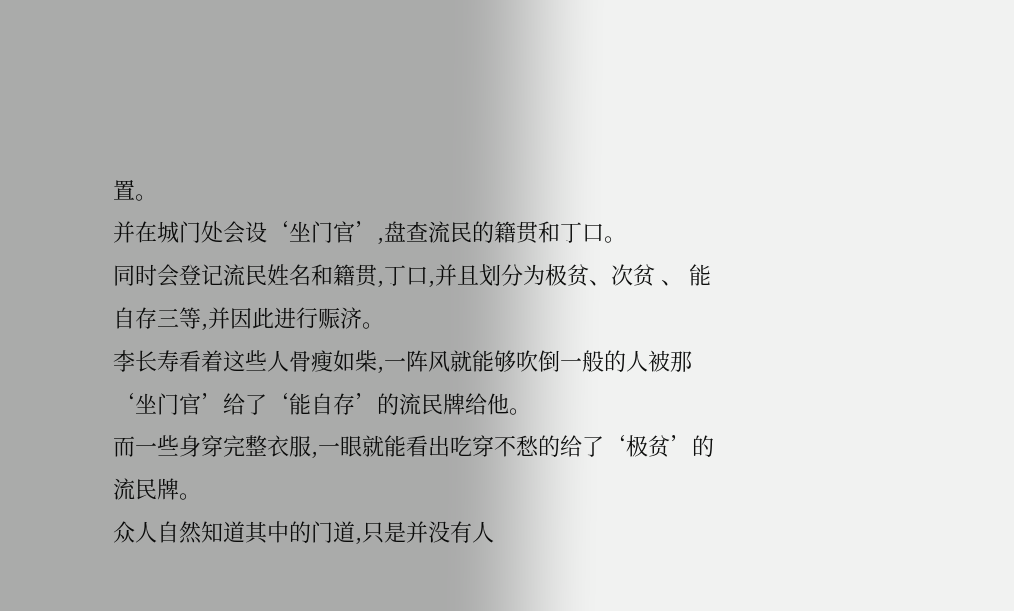置。
并在城门处会设‘坐门官’,盘查流民的籍贯和丁口。
同时会登记流民姓名和籍贯,丁口,并且划分为极贫、次贫 、 能自存三等,并因此进行赈济。
李长寿看着这些人骨瘦如柴,一阵风就能够吹倒一般的人被那‘坐门官’给了‘能自存’的流民牌给他。
而一些身穿完整衣服,一眼就能看出吃穿不愁的给了‘极贫’的流民牌。
众人自然知道其中的门道,只是并没有人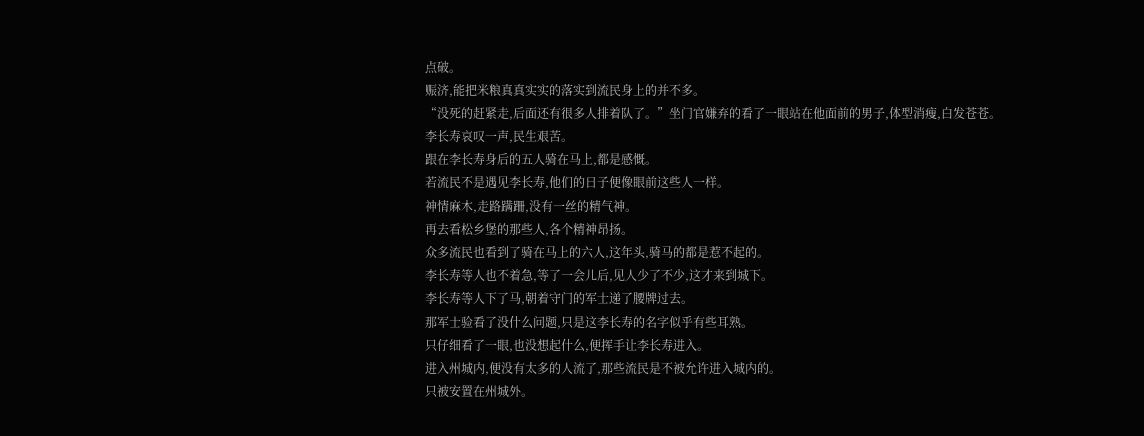点破。
赈济,能把米粮真真实实的落实到流民身上的并不多。
“没死的赶紧走,后面还有很多人排着队了。”坐门官嫌弃的看了一眼站在他面前的男子,体型消瘦,白发苍苍。
李长寿哀叹一声,民生艰苦。
跟在李长寿身后的五人骑在马上,都是感慨。
若流民不是遇见李长寿,他们的日子便像眼前这些人一样。
神情麻木,走路蹒跚,没有一丝的精气神。
再去看松乡堡的那些人,各个精神昂扬。
众多流民也看到了骑在马上的六人,这年头,骑马的都是惹不起的。
李长寿等人也不着急,等了一会儿后,见人少了不少,这才来到城下。
李长寿等人下了马,朝着守门的军士递了腰牌过去。
那军士验看了没什么问题,只是这李长寿的名字似乎有些耳熟。
只仔细看了一眼,也没想起什么,便挥手让李长寿进入。
进入州城内,便没有太多的人流了,那些流民是不被允许进入城内的。
只被安置在州城外。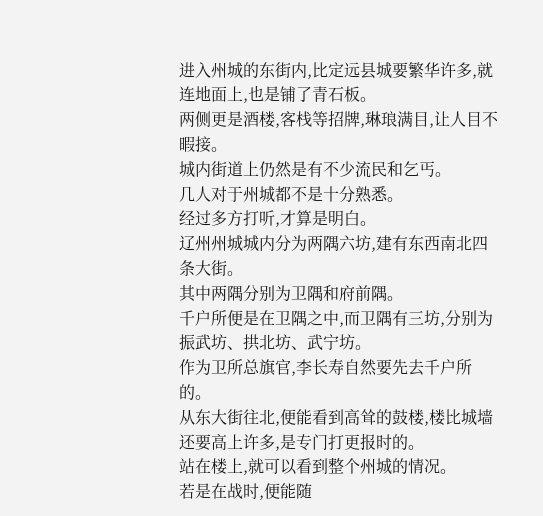进入州城的东街内,比定远县城要繁华许多,就连地面上,也是铺了青石板。
两侧更是酒楼,客栈等招牌,琳琅满目,让人目不暇接。
城内街道上仍然是有不少流民和乞丐。
几人对于州城都不是十分熟悉。
经过多方打听,才算是明白。
辽州州城城内分为两隅六坊,建有东西南北四条大街。
其中两隅分别为卫隅和府前隅。
千户所便是在卫隅之中,而卫隅有三坊,分别为振武坊、拱北坊、武宁坊。
作为卫所总旗官,李长寿自然要先去千户所的。
从东大街往北,便能看到高耸的鼓楼,楼比城墙还要高上许多,是专门打更报时的。
站在楼上,就可以看到整个州城的情况。
若是在战时,便能随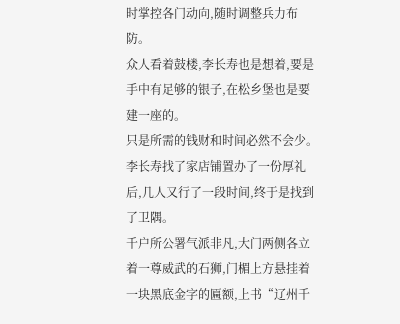时掌控各门动向,随时调整兵力布防。
众人看着鼓楼,李长寿也是想着,要是手中有足够的银子,在松乡堡也是要建一座的。
只是所需的钱财和时间必然不会少。
李长寿找了家店铺置办了一份厚礼后,几人又行了一段时间,终于是找到了卫隅。
千户所公署气派非凡,大门两侧各立着一尊威武的石狮,门楣上方悬挂着一块黑底金字的匾额,上书“辽州千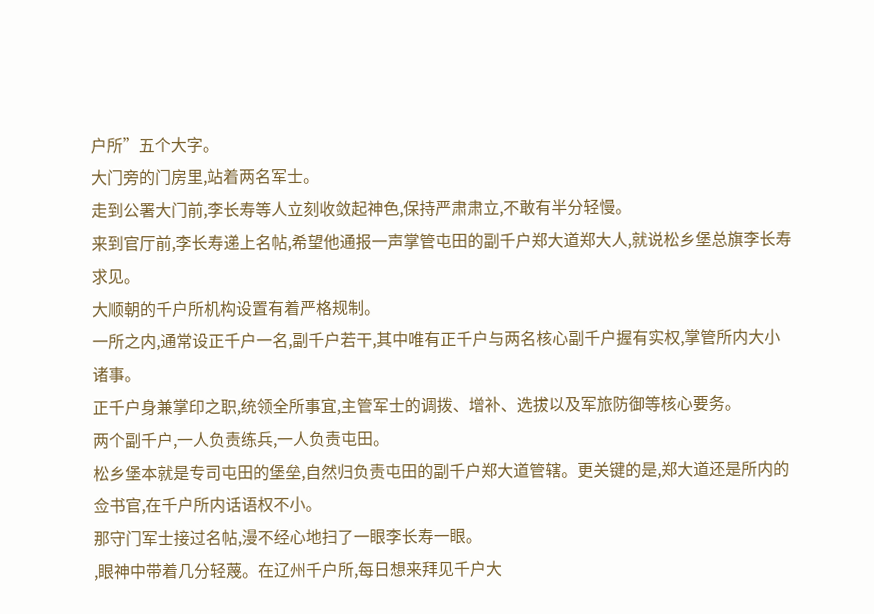户所”五个大字。
大门旁的门房里,站着两名军士。
走到公署大门前,李长寿等人立刻收敛起神色,保持严肃肃立,不敢有半分轻慢。
来到官厅前,李长寿递上名帖,希望他通报一声掌管屯田的副千户郑大道郑大人,就说松乡堡总旗李长寿求见。
大顺朝的千户所机构设置有着严格规制。
一所之内,通常设正千户一名,副千户若干,其中唯有正千户与两名核心副千户握有实权,掌管所内大小诸事。
正千户身兼掌印之职,统领全所事宜,主管军士的调拨、增补、选拔以及军旅防御等核心要务。
两个副千户,一人负责练兵,一人负责屯田。
松乡堡本就是专司屯田的堡垒,自然归负责屯田的副千户郑大道管辖。更关键的是,郑大道还是所内的佥书官,在千户所内话语权不小。
那守门军士接过名帖,漫不经心地扫了一眼李长寿一眼。
,眼神中带着几分轻蔑。在辽州千户所,每日想来拜见千户大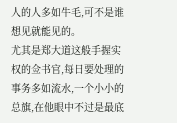人的人多如牛毛,可不是谁想见就能见的。
尤其是郑大道这般手握实权的佥书官,每日要处理的事务多如流水,一个小小的总旗,在他眼中不过是最底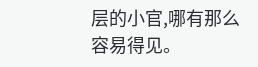层的小官,哪有那么容易得见。